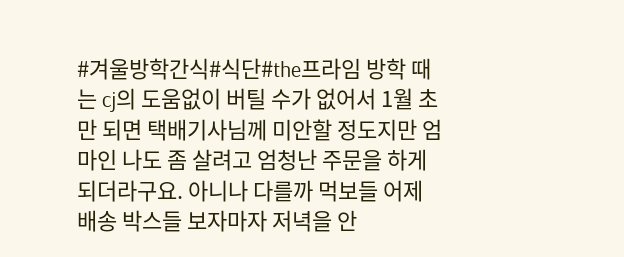#겨울방학간식#식단#the프라임 방학 때는 cj의 도움없이 버틸 수가 없어서 1월 초만 되면 택배기사님께 미안할 정도지만 엄마인 나도 좀 살려고 엄청난 주문을 하게되더라구요. 아니나 다를까 먹보들 어제 배송 박스들 보자마자 저녁을 안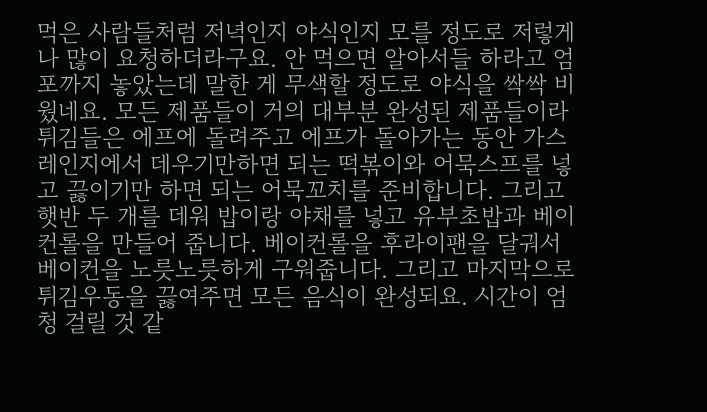먹은 사람들처럼 저녁인지 야식인지 모를 정도로 저렇게나 많이 요청하더라구요. 안 먹으면 알아서들 하라고 엄포까지 놓았는데 말한 게 무색할 정도로 야식을 싹싹 비웠네요. 모든 제품들이 거의 대부분 완성된 제품들이라 튀김들은 에프에 돌려주고 에프가 돌아가는 동안 가스레인지에서 데우기만하면 되는 떡볶이와 어묵스프를 넣고 끓이기만 하면 되는 어묵꼬치를 준비합니다. 그리고 햇반 두 개를 데워 밥이랑 야채를 넣고 유부초밥과 베이컨롤을 만들어 줍니다. 베이컨롤을 후라이팬을 달궈서 베이컨을 노릇노릇하게 구워줍니다. 그리고 마지막으로 튀김우동을 끓여주면 모든 음식이 완성되요. 시간이 엄청 걸릴 것 같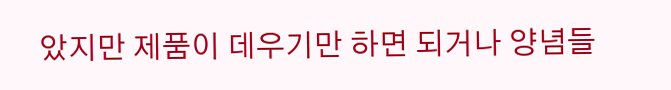았지만 제품이 데우기만 하면 되거나 양념들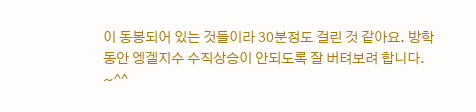이 동봉되어 있는 것들이라 30분정도 걸린 것 같아요. 방학동안 엥겔지수 수직상승이 안되도록 잘 버텨보려 합니다. ~^^